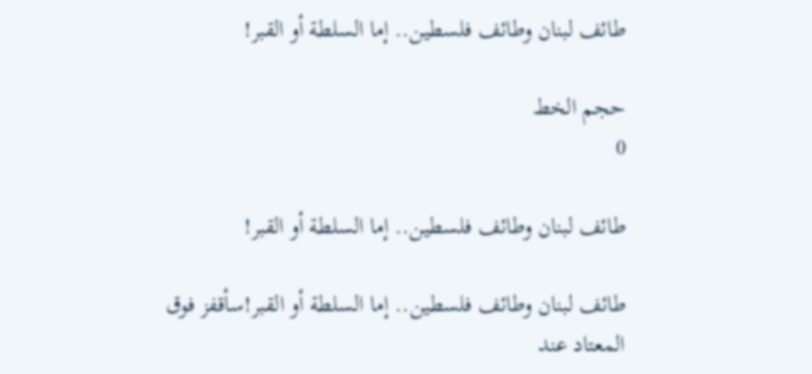طائف لبنان وطائف فلسطين.. إما السلطة أو القبر!

حجم الخط
0

طائف لبنان وطائف فلسطين.. إما السلطة أو القبر!

طائف لبنان وطائف فلسطين.. إما السلطة أو القبر!سأقفز فوق المعتاد عند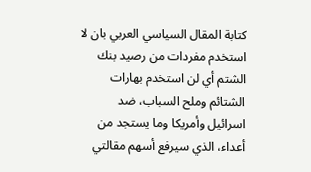كتابة المقال السياسي العربي بان لا استخدم مفردات من رصيد بنك الشتم أي لن استخدم بهارات الشتائم وملح السباب، ضد اسرائيل وأمريكا وما يستجد من أعداء، الذي سيرفع أسهم مقالتي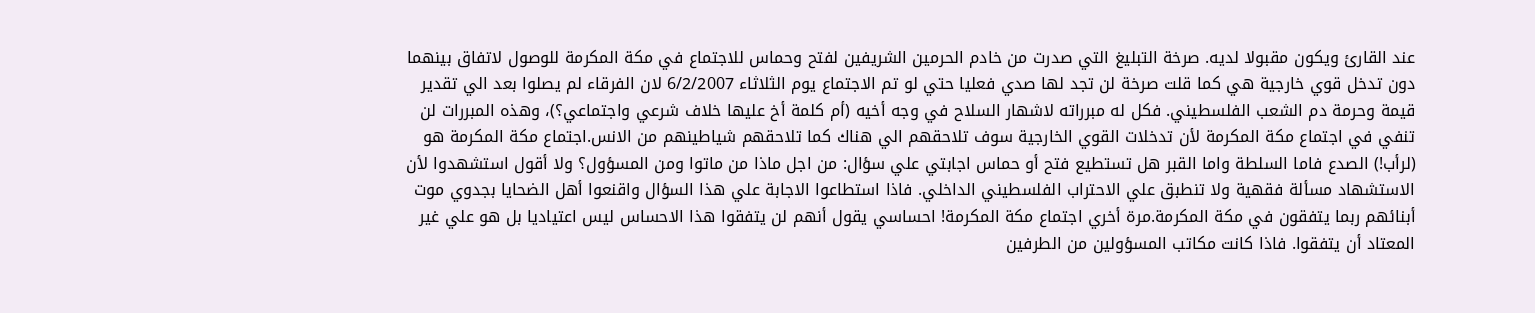عند القارئ ويكون مقبولا لديه. صرخة التبليغ التي صدرت من خادم الحرمين الشريفين لفتح وحماس للاجتماع في مكة المكرمة للوصول لاتفاق بينهما دون تدخل قوي خارجية هي كما قلت صرخة لن تجد لها صدي فعليا حتي لو تم الاجتماع يوم الثلاثاء 6/2/2007 لان الفرقاء لم يصلوا بعد الي تقدير قيمة وحرمة دم الشعب الفلسطيني. فكل له مبرراته لاشهار السلاح في وجه أخيه (أم كلمة أخ عليها خلاف شرعي واجتماعي؟)، وهذه المبررات لن تنفي في اجتماع مكة المكرمة لأن تدخلات القوي الخارجية سوف تلاحقهم الي هناك كما تلاحقهم شياطينهم من الانس.اجتماع مكة المكرمة هو (لرأب!) الصدع فاما السلطة واما القبر هل تستطيع فتح أو حماس اجابتي علي سؤال: من اجل ماذا من ماتوا ومن المسؤول؟ ولا أقول استشهدوا لأن الاستشهاد مسألة فقهية ولا تنطبق علي الاحتراب الفلسطيني الداخلي. فاذا استطاعوا الاجابة علي هذا السؤال واقنعوا أهل الضحايا بجدوي موت أبنائهم ربما يتفقون في مكة المكرمة.مرة أخري اجتماع مكة المكرمة! احساسي يقول أنهم لن يتفقوا هذا الاحساس ليس اعتياديا بل هو علي غير المعتاد أن يتفقوا. فاذا كانت مكاتب المسؤولين من الطرفين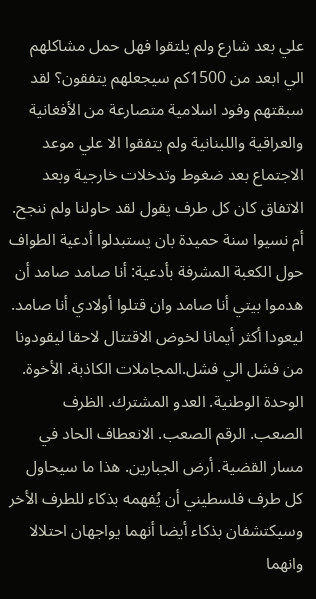علي بعد شارع ولم يلتقوا فهل حمل مشاكلهم الي ابعد من 1500كم سيجعلهم يتفقون؟ لقد سبقتهم وفود اسلامية متصارعة من الأفغانية والعراقية واللبنانية ولم يتفقوا الا علي موعد الاجتماع بعد ضغوط وتدخلات خارجية وبعد الاتفاق كان كل طرف يقول لقد حاولنا ولم ننجح. أم نسيوا سنة حميدة بان يستبدلوا أدعية الطواف حول الكعبة المشرفة بأدعية: أنا صامد صامد أن هدموا بيتي أنا صامد وان قتلوا أولادي أنا صامد. ليعودا أكثر أيمانا لخوض الاقتتال لاحقا ليقودونا من فشل الي فشل.المجاملات الكاذبة. الأخوة. الوحدة الوطنية. العدو المشترك. الظرف الصعب. الرقم الصعب. الانعطاف الحاد في مسار القضية. أرض الجبارين. هذا ما سيحاول كل طرف فلسطيني أن يُفهمه بذكاء للطرف الأخر وسيكتشفان بذكاء أيضا أنهما يواجهان احتلالا وانهما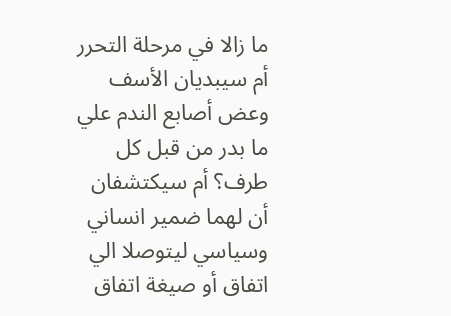ما زالا في مرحلة التحرر أم سيبديان الأسف وعض أصابع الندم علي ما بدر من قبل كل طرف؟ أم سيكتشفان أن لهما ضمير انساني وسياسي ليتوصلا الي اتفاق أو صيغة اتفاق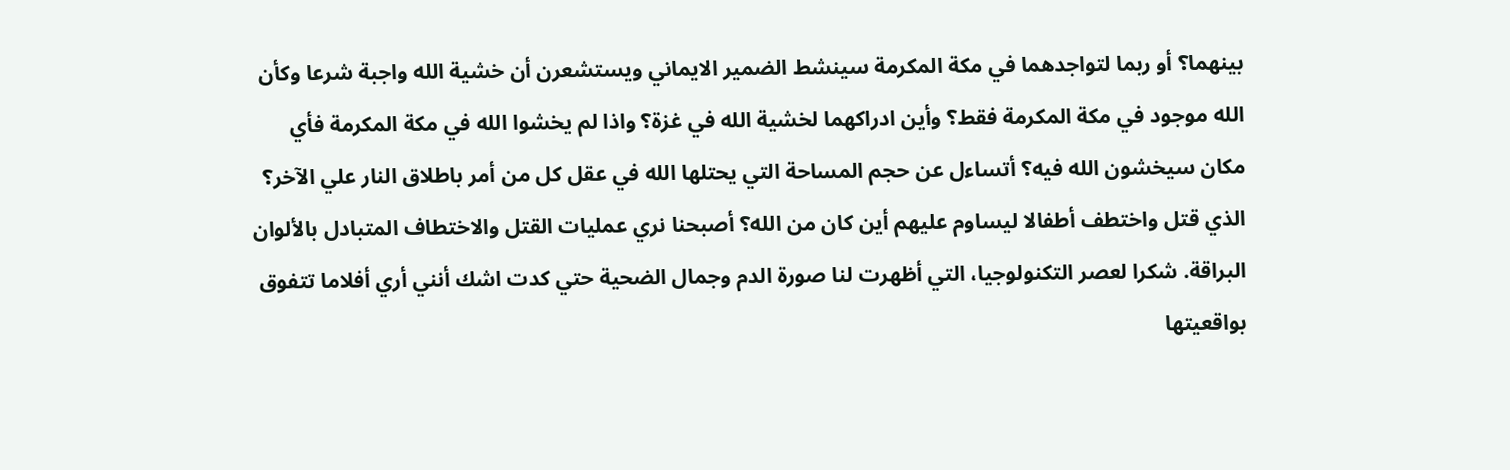بينهما؟ أو ربما لتواجدهما في مكة المكرمة سينشط الضمير الايماني ويستشعرن أن خشية الله واجبة شرعا وكأن الله موجود في مكة المكرمة فقط؟ وأين ادراكهما لخشية الله في غزة؟ واذا لم يخشوا الله في مكة المكرمة فأي مكان سيخشون الله فيه؟ أتساءل عن حجم المساحة التي يحتلها الله في عقل كل من أمر باطلاق النار علي الآخر؟ الذي قتل واختطف أطفالا ليساوم عليهم أين كان من الله؟ أصبحنا نري عمليات القتل والاختطاف المتبادل بالألوان البراقة. شكرا لعصر التكنولوجيا، التي أظهرت لنا صورة الدم وجمال الضحية حتي كدت اشك أنني أري أفلاما تتفوق بواقعيتها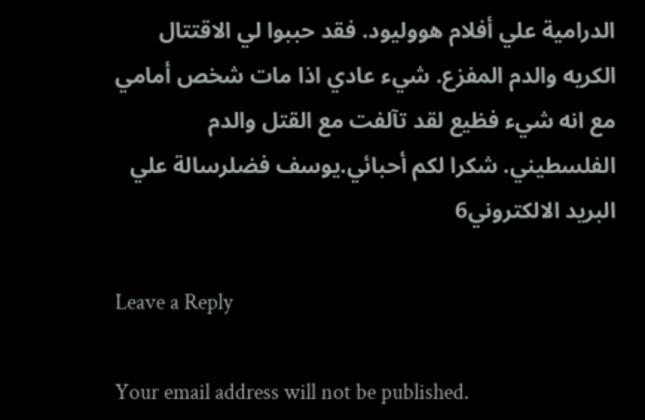الدرامية علي أفلام هووليود. فقد حببوا لي الاقتتال الكريه والدم المفزع. شيء عادي اذا مات شخص أمامي مع انه شيء فظيع لقد تآلفت مع القتل والدم الفلسطيني. شكرا لكم أحبائي.يوسف فضلرسالة علي البريد الالكتروني6

Leave a Reply

Your email address will not be published.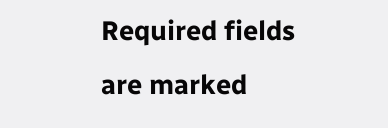Required fields are marked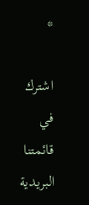*

اشترك في قائمتنا البريدية